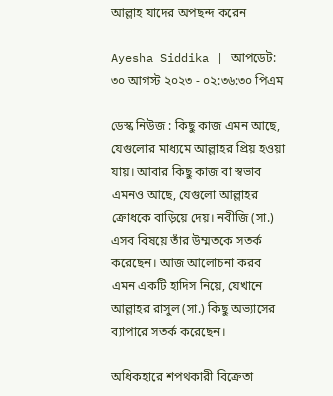আল্লাহ যাদের অপছন্দ করেন

Ayesha Siddika | আপডেট: ৩০ আগস্ট ২০২৩ - ০২:৩৬:৩০ পিএম

ডেস্ক নিউজ : কিছু কাজ এমন আছে, যেগুলোর মাধ্যমে আল্লাহর প্রিয় হওয়া যায়। আবার কিছু কাজ বা স্বভাব এমনও আছে, যেগুলো আল্লাহর ক্রোধকে বাড়িয়ে দেয়। নবীজি (সা.) এসব বিষয়ে তাঁর উম্মতকে সতর্ক করেছেন। আজ আলোচনা করব এমন একটি হাদিস নিয়ে, যেখানে আল্লাহর রাসুল (সা.) কিছু অভ্যাসের ব্যাপারে সতর্ক করেছেন।

অধিকহারে শপথকারী বিক্রেতা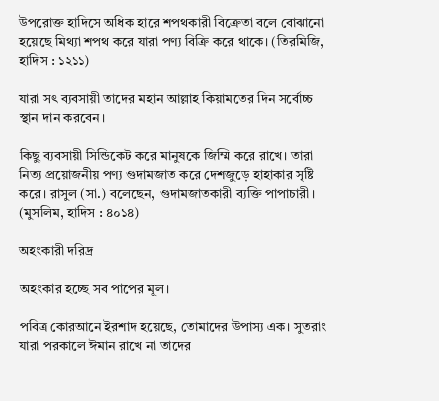উপরোক্ত হাদিসে অধিক হারে শপথকারী বিক্রেতা বলে বোঝানো হয়েছে মিথ্যা শপথ করে যারা পণ্য বিক্রি করে থাকে। (তিরমিজি, হাদিস : ১২১১)

যারা সৎ ব্যবসায়ী তাদের মহান আল্লাহ কিয়ামতের দিন সর্বোচ্চ স্থান দান করবেন।

কিছু ব্যবসায়ী সিন্ডিকেট করে মানুষকে জিম্মি করে রাখে। তারা নিত্য প্রয়োজনীয় পণ্য গুদামজাত করে দেশজুড়ে হাহাকার সৃষ্টি করে। রাসুল (সা.) বলেছেন, গুদামজাতকারী ব্যক্তি পাপাচারী। (মুসলিম, হাদিস : ৪০১৪)

অহংকারী দরিদ্র

অহংকার হচ্ছে সব পাপের মূল।

পবিত্র কোরআনে ইরশাদ হয়েছে, তোমাদের উপাস্য এক। সুতরাং যারা পরকালে ঈমান রাখে না তাদের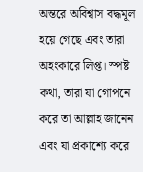অন্তরে অবিশ্বাস বদ্ধমূল হয়ে গেছে এবং তারা অহংকারে লিপ্ত। স্পষ্ট কথা, তারা যা গোপনে করে তা আল্লাহ জানেন এবং যা প্রকাশ্যে করে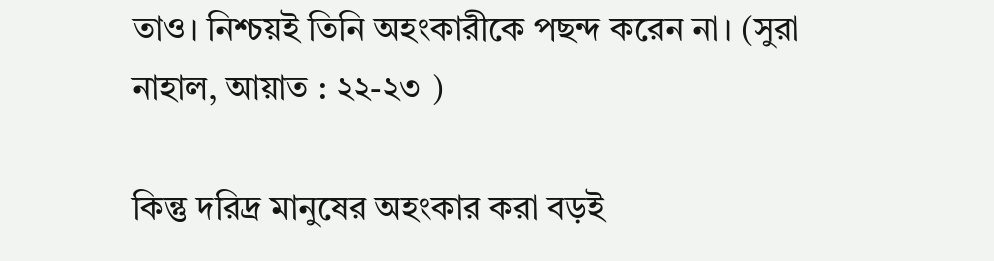তাও। নিশ্চয়ই তিনি অহংকারীকে পছন্দ করেন না। (সুরা নাহাল, আয়াত : ২২-২৩ )

কিন্তু দরিদ্র মানুষের অহংকার করা বড়ই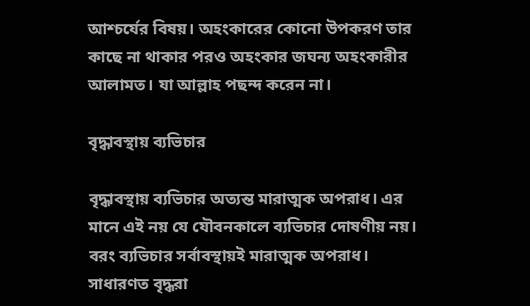আশ্চর্যের বিষয়। অহংকারের কোনো উপকরণ তার কাছে না থাকার পরও অহংকার জঘন্য অহংকারীর আলামত। যা আল্লাহ পছন্দ করেন না।

বৃদ্ধাবস্থায় ব্যভিচার

বৃদ্ধাবস্থায় ব্যভিচার অত্যন্ত মারাত্মক অপরাধ। এর মানে এই নয় যে যৌবনকালে ব্যভিচার দোষণীয় নয়। বরং ব্যভিচার সর্বাবস্থায়ই মারাত্মক অপরাধ। সাধারণত বৃদ্ধরা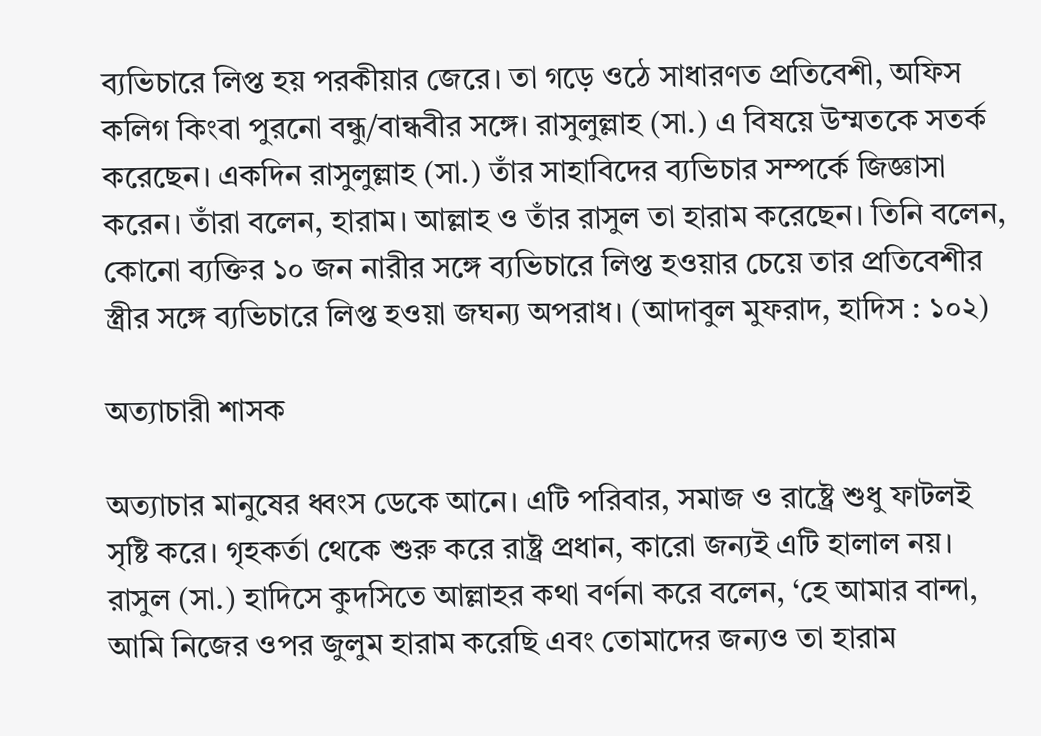ব্যভিচারে লিপ্ত হয় পরকীয়ার জেরে। তা গড়ে ওঠে সাধারণত প্রতিবেশী, অফিস কলিগ কিংবা পুরনো বন্ধু/বান্ধবীর সঙ্গে। রাসুলুল্লাহ (সা.) এ বিষয়ে উম্মতকে সতর্ক করেছেন। একদিন রাসুলুল্লাহ (সা.) তাঁর সাহাবিদের ব্যভিচার সম্পর্কে জিজ্ঞাসা করেন। তাঁরা বলেন, হারাম। আল্লাহ ও তাঁর রাসুল তা হারাম করেছেন। তিনি বলেন, কোনো ব্যক্তির ১০ জন নারীর সঙ্গে ব্যভিচারে লিপ্ত হওয়ার চেয়ে তার প্রতিবেশীর স্ত্রীর সঙ্গে ব্যভিচারে লিপ্ত হওয়া জঘন্য অপরাধ। (আদাবুল মুফরাদ, হাদিস : ১০২)

অত্যাচারী শাসক

অত্যাচার মানুষের ধ্বংস ডেকে আনে। এটি পরিবার, সমাজ ও রাষ্ট্রে শুধু ফাটলই সৃষ্টি করে। গৃহকর্তা থেকে শুরু করে রাষ্ট্র প্রধান, কারো জন্যই এটি হালাল নয়। রাসুল (সা.) হাদিসে কুদসিতে আল্লাহর কথা বর্ণনা করে বলেন, ‘হে আমার বান্দা, আমি নিজের ওপর জুলুম হারাম করেছি এবং তোমাদের জন্যও তা হারাম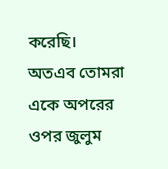করেছি। অতএব তোমরা একে অপরের ওপর জুলুম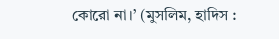কোরো না।’ (মুসলিম, হাদিস :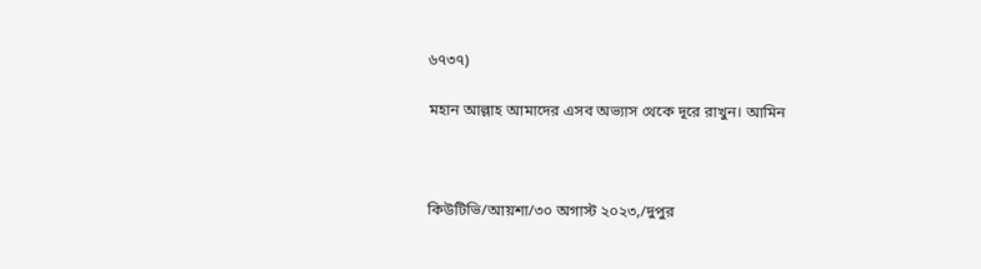৬৭৩৭)

মহান আল্লাহ আমাদের এসব অভ্যাস থেকে দূরে রাখুন। আমিন



কিউটিভি/আয়শা/৩০ অগাস্ট ২০২৩,/দুপুর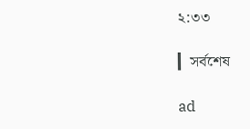২:৩৩

▎সর্বশেষ

ad